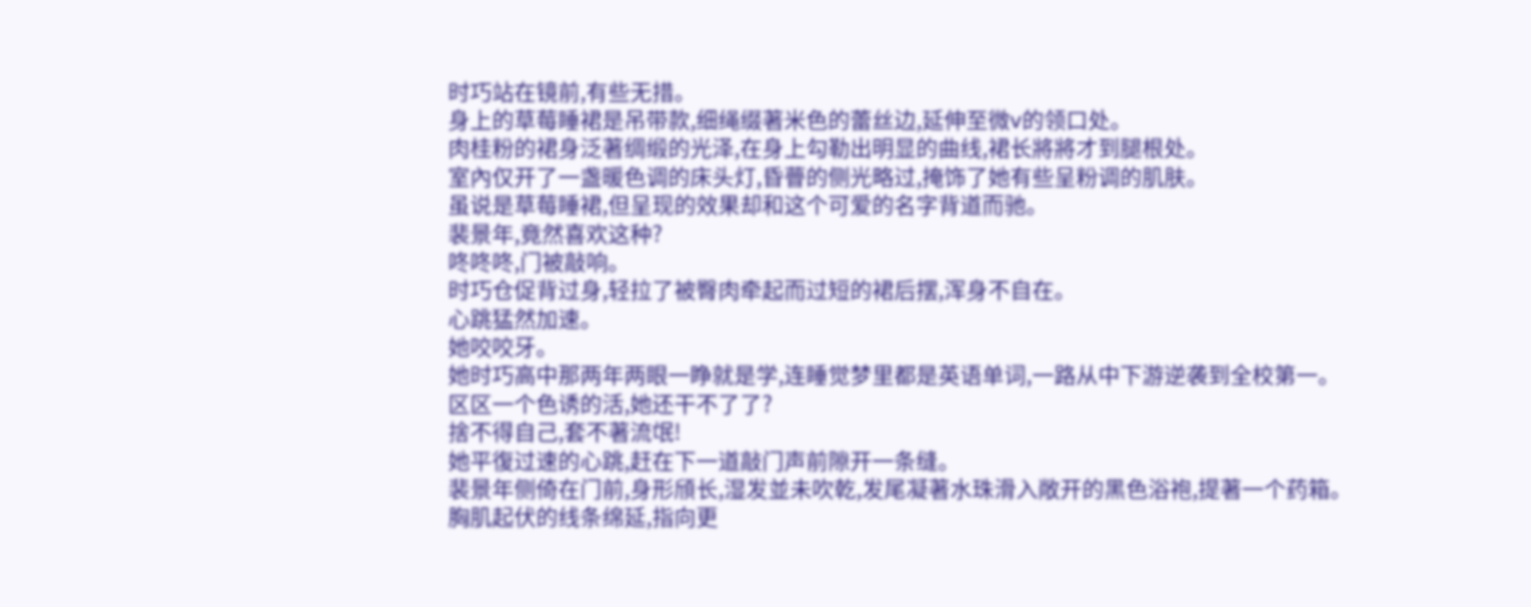时巧站在镜前,有些无措。
身上的草莓睡裙是吊带款,细绳缀著米色的蕾丝边,延伸至微v的领口处。
肉桂粉的裙身泛著绸缎的光泽,在身上勾勒出明显的曲线,裙长將將才到腿根处。
室內仅开了一盏暖色调的床头灯,昏瞢的侧光略过,掩饰了她有些呈粉调的肌肤。
虽说是草莓睡裙,但呈现的效果却和这个可爱的名字背道而驰。
裴景年,竟然喜欢这种?
咚咚咚,门被敲响。
时巧仓促背过身,轻拉了被臀肉牵起而过短的裙后摆,浑身不自在。
心跳猛然加速。
她咬咬牙。
她时巧高中那两年两眼一睁就是学,连睡觉梦里都是英语单词,一路从中下游逆袭到全校第一。
区区一个色诱的活,她还干不了了?
捨不得自己,套不著流氓!
她平復过速的心跳,赶在下一道敲门声前隙开一条缝。
裴景年侧倚在门前,身形頎长,湿发並未吹乾,发尾凝著水珠滑入敞开的黑色浴袍,提著一个药箱。
胸肌起伏的线条绵延,指向更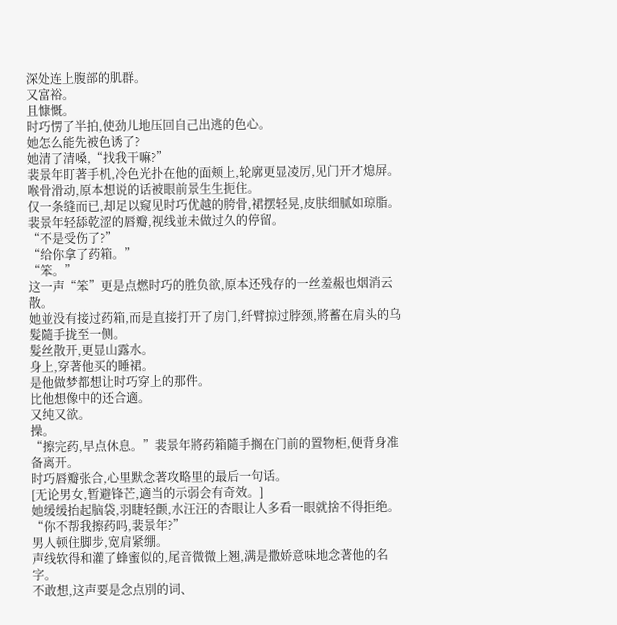深处连上腹部的肌群。
又富裕。
且慷慨。
时巧愣了半拍,使劲儿地压回自己出逃的色心。
她怎么能先被色诱了?
她清了清嗓,“找我干嘛?”
裴景年盯著手机,冷色光扑在他的面颊上,轮廓更显凌厉,见门开才熄屏。
喉骨滑动,原本想说的话被眼前景生生扼住。
仅一条缝而已,却足以窥见时巧优越的胯骨,裙摆轻晃,皮肤细腻如琼脂。
裴景年轻舔乾涩的唇瓣,视线並未做过久的停留。
“不是受伤了?”
“给你拿了药箱。”
“笨。”
这一声“笨”更是点燃时巧的胜负欲,原本还残存的一丝羞赧也烟消云散。
她並没有接过药箱,而是直接打开了房门,纤臂掠过脖颈,將蓄在肩头的乌髮隨手拢至一侧。
髮丝散开,更显山露水。
身上,穿著他买的睡裙。
是他做梦都想让时巧穿上的那件。
比他想像中的还合適。
又纯又欲。
操。
“擦完药,早点休息。”裴景年將药箱隨手搁在门前的置物柜,便背身准备离开。
时巧唇瓣张合,心里默念著攻略里的最后一句话。
[无论男女,暂避锋芒,適当的示弱会有奇效。]
她缓缓抬起脑袋,羽睫轻颤,水汪汪的杏眼让人多看一眼就捨不得拒绝。
“你不帮我擦药吗,裴景年?”
男人顿住脚步,宽肩紧绷。
声线软得和灌了蜂蜜似的,尾音微微上翘,满是撒娇意味地念著他的名字。
不敢想,这声要是念点別的词、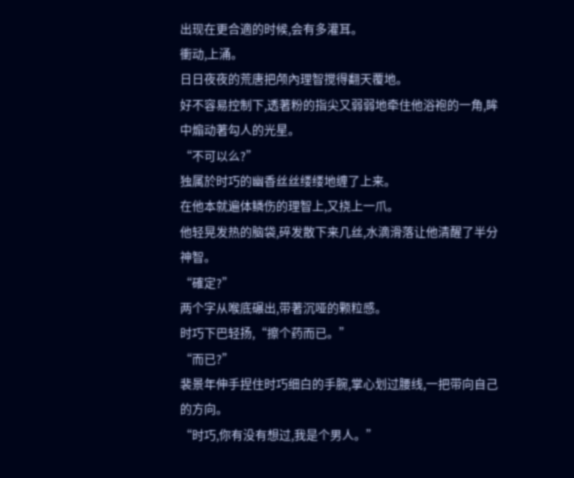出现在更合適的时候,会有多灌耳。
衝动,上涌。
日日夜夜的荒唐把颅內理智搅得翻天覆地。
好不容易控制下,透著粉的指尖又弱弱地牵住他浴袍的一角,眸中煽动著勾人的光星。
“不可以么?”
独属於时巧的幽香丝丝缕缕地缠了上来。
在他本就遍体鳞伤的理智上,又挠上一爪。
他轻晃发热的脑袋,碎发散下来几丝,水滴滑落让他清醒了半分神智。
“確定?”
两个字从喉底碾出,带著沉哑的颗粒感。
时巧下巴轻扬,“擦个药而已。”
“而已?”
裴景年伸手捏住时巧细白的手腕,掌心划过腰线,一把带向自己的方向。
“时巧,你有没有想过,我是个男人。”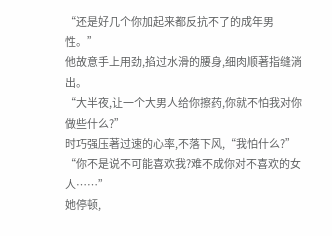“还是好几个你加起来都反抗不了的成年男性。”
他故意手上用劲,掐过水滑的腰身,细肉顺著指缝淌出。
“大半夜,让一个大男人给你擦药,你就不怕我对你做些什么?”
时巧强压著过速的心率,不落下风,“我怕什么?”
“你不是说不可能喜欢我?难不成你对不喜欢的女人……”
她停顿,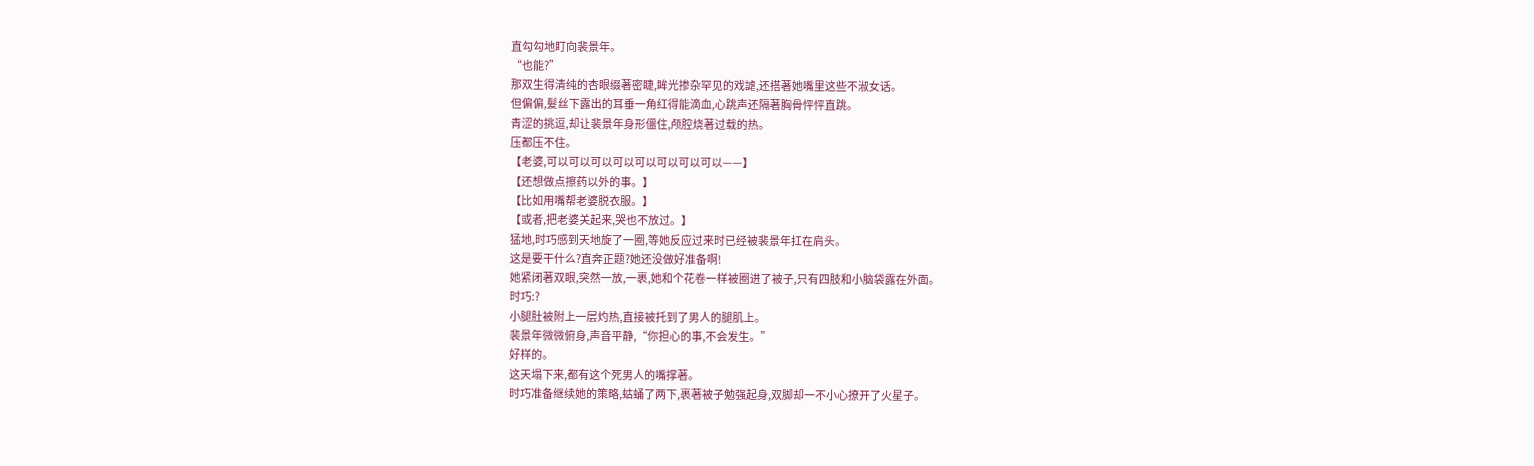直勾勾地盯向裴景年。
“也能?”
那双生得清纯的杏眼缀著密睫,眸光掺杂罕见的戏謔,还搭著她嘴里这些不淑女话。
但偏偏,髮丝下露出的耳垂一角红得能滴血,心跳声还隔著胸骨怦怦直跳。
青涩的挑逗,却让裴景年身形僵住,颅腔烧著过载的热。
压都压不住。
【老婆,可以可以可以可以可以可以可以可以——】
【还想做点擦药以外的事。】
【比如用嘴帮老婆脱衣服。】
【或者,把老婆关起来,哭也不放过。】
猛地,时巧感到天地旋了一圈,等她反应过来时已经被裴景年扛在肩头。
这是要干什么?直奔正题?她还没做好准备啊!
她紧闭著双眼,突然一放,一裹,她和个花卷一样被圈进了被子,只有四肢和小脑袋露在外面。
时巧:?
小腿肚被附上一层灼热,直接被托到了男人的腿肌上。
裴景年微微俯身,声音平静,“你担心的事,不会发生。”
好样的。
这天塌下来,都有这个死男人的嘴撑著。
时巧准备继续她的策略,蛄蛹了两下,裹著被子勉强起身,双脚却一不小心撩开了火星子。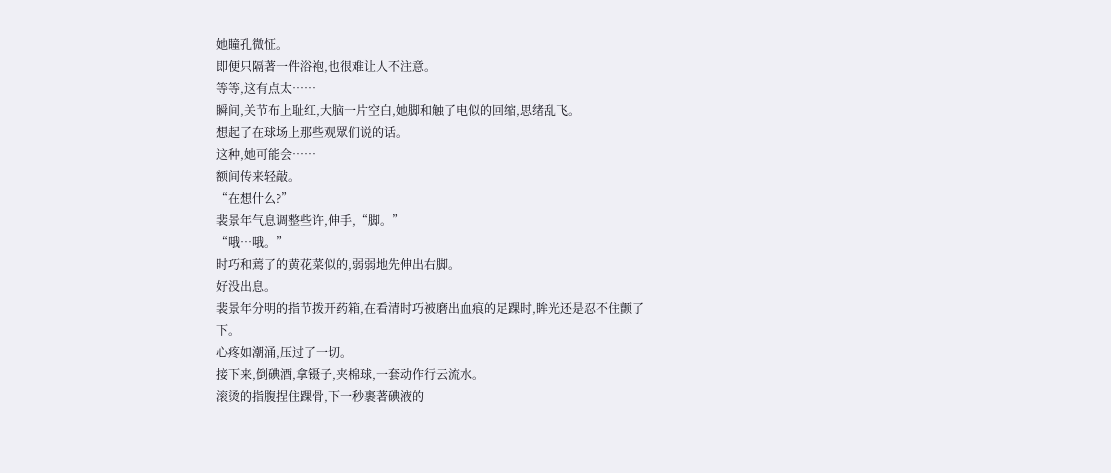她瞳孔微怔。
即便只隔著一件浴袍,也很难让人不注意。
等等,这有点太……
瞬间,关节布上耻红,大脑一片空白,她脚和触了电似的回缩,思绪乱飞。
想起了在球场上那些观眾们说的话。
这种,她可能会……
额间传来轻敲。
“在想什么?”
裴景年气息调整些许,伸手,“脚。”
“哦…哦。”
时巧和蔫了的黄花菜似的,弱弱地先伸出右脚。
好没出息。
裴景年分明的指节拨开药箱,在看清时巧被磨出血痕的足踝时,眸光还是忍不住颤了下。
心疼如潮涌,压过了一切。
接下来,倒碘酒,拿镊子,夹棉球,一套动作行云流水。
滚烫的指腹捏住踝骨,下一秒裹著碘液的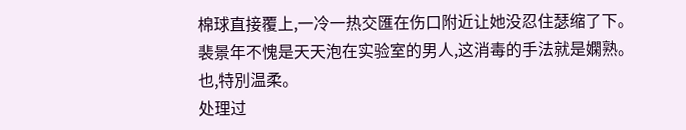棉球直接覆上,一冷一热交匯在伤口附近让她没忍住瑟缩了下。
裴景年不愧是天天泡在实验室的男人,这消毒的手法就是嫻熟。
也,特別温柔。
处理过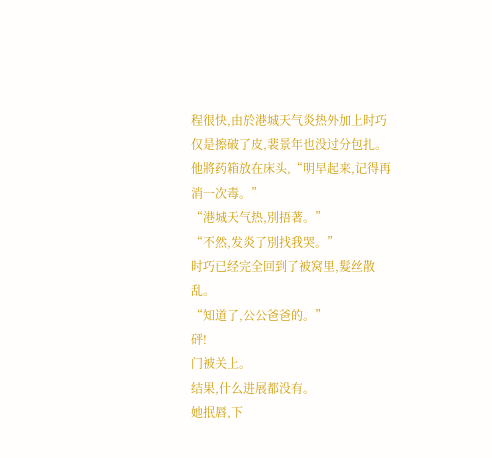程很快,由於港城天气炎热外加上时巧仅是擦破了皮,裴景年也没过分包扎。
他將药箱放在床头,“明早起来,记得再消一次毒。”
“港城天气热,別捂著。”
“不然,发炎了別找我哭。”
时巧已经完全回到了被窝里,髮丝散乱。
“知道了,公公爸爸的。”
砰!
门被关上。
结果,什么进展都没有。
她抿唇,下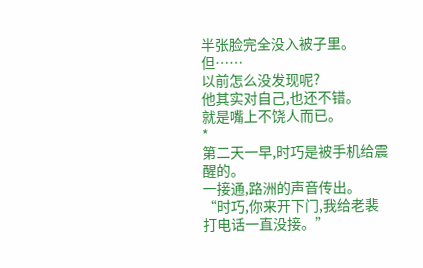半张脸完全没入被子里。
但……
以前怎么没发现呢?
他其实对自己,也还不错。
就是嘴上不饶人而已。
*
第二天一早,时巧是被手机给震醒的。
一接通,路洲的声音传出。
“时巧,你来开下门,我给老裴打电话一直没接。”